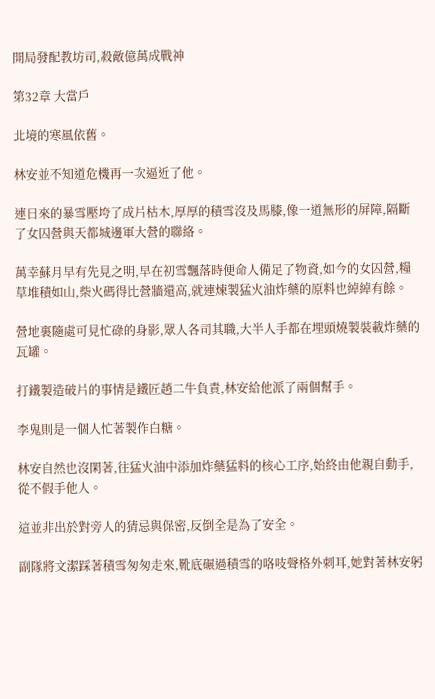開局發配教坊司,殺敵億萬成戰神

第32章 大當戶

北境的寒風依舊。

林安並不知道危機再一次逼近了他。

連日來的暴雪壓垮了成片枯木,厚厚的積雪沒及馬膝,像一道無形的屏障,隔斷了女囚營與天都城邊軍大營的聯絡。

萬幸蘇月早有先見之明,早在初雪飄落時便命人備足了物資,如今的女囚營,糧草堆積如山,柴火碼得比營牆還高,就連煉製猛火油炸藥的原料也綽綽有餘。

營地裏隨處可見忙碌的身影,眾人各司其職,大半人手都在埋頭燒製裝載炸藥的瓦罐。

打鐵製造破片的事情是鐵匠趙二牛負責,林安給他派了兩個幫手。

李鬼則是一個人忙著製作白糖。

林安自然也沒閑著,往猛火油中添加炸藥猛料的核心工序,始終由他親自動手,從不假手他人。

這並非出於對旁人的猜忌與保密,反倒全是為了安全。

副隊將文潔踩著積雪匆匆走來,靴底碾過積雪的咯吱聲格外刺耳,她對著林安躬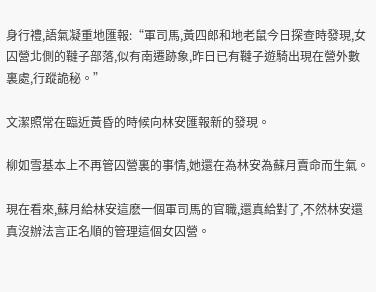身行禮,語氣凝重地匯報:“軍司馬,黃四郎和地老鼠今日探查時發現,女囚營北側的韃子部落,似有南遷跡象,昨日已有韃子遊騎出現在營外數裏處,行蹤詭秘。”

文潔照常在臨近黃昏的時候向林安匯報新的發現。

柳如雪基本上不再管囚營裏的事情,她還在為林安為蘇月賣命而生氣。

現在看來,蘇月給林安這麽一個軍司馬的官職,還真給對了,不然林安還真沒辦法言正名順的管理這個女囚營。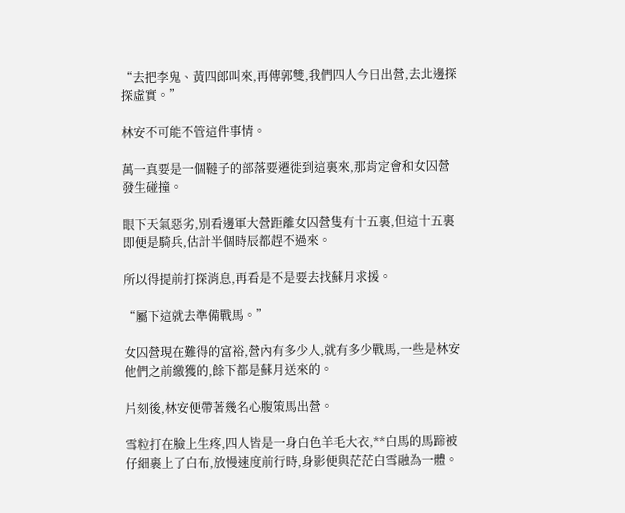“去把李鬼、黃四郎叫來,再傳郭雙,我們四人今日出營,去北邊探探虛實。”

林安不可能不管這件事情。

萬一真要是一個韃子的部落要遷徙到這裏來,那肯定會和女囚營發生碰撞。

眼下天氣惡劣,別看邊軍大營距離女囚營隻有十五裏,但這十五裏即便是騎兵,估計半個時辰都趕不過來。

所以得提前打探消息,再看是不是要去找蘇月求援。

“屬下這就去準備戰馬。”

女囚營現在難得的富裕,營內有多少人,就有多少戰馬,一些是林安他們之前繳獲的,餘下都是蘇月送來的。

片刻後,林安便帶著幾名心腹策馬出營。

雪粒打在臉上生疼,四人皆是一身白色羊毛大衣,**白馬的馬蹄被仔細裹上了白布,放慢速度前行時,身影便與茫茫白雪融為一體。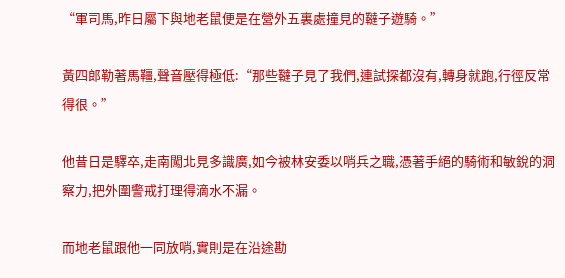“軍司馬,昨日屬下與地老鼠便是在營外五裏處撞見的韃子遊騎。”

黃四郎勒著馬韁,聲音壓得極低:“那些韃子見了我們,連試探都沒有,轉身就跑,行徑反常得很。”

他昔日是驛卒,走南闖北見多識廣,如今被林安委以哨兵之職,憑著手絕的騎術和敏銳的洞察力,把外圍警戒打理得滴水不漏。

而地老鼠跟他一同放哨,實則是在沿途勘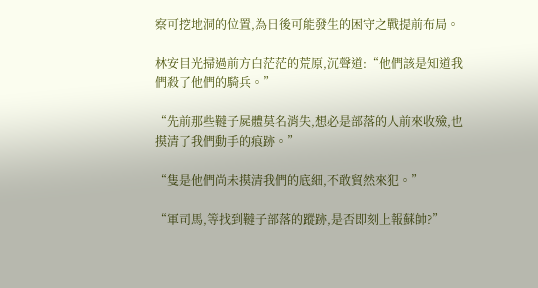察可挖地洞的位置,為日後可能發生的困守之戰提前布局。

林安目光掃過前方白茫茫的荒原,沉聲道:“他們該是知道我們殺了他們的騎兵。”

“先前那些韃子屍體莫名消失,想必是部落的人前來收殮,也摸清了我們動手的痕跡。”

“隻是他們尚未摸清我們的底細,不敢貿然來犯。”

“軍司馬,等找到韃子部落的蹤跡,是否即刻上報蘇帥?”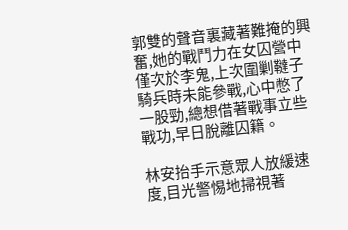郭雙的聲音裏藏著難掩的興奮,她的戰鬥力在女囚營中僅次於李鬼,上次圍剿韃子騎兵時未能參戰,心中憋了一股勁,總想借著戰事立些戰功,早日脫離囚籍。

林安抬手示意眾人放緩速度,目光警惕地掃視著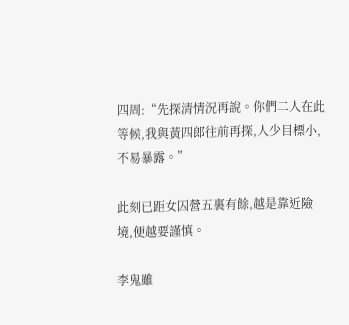四周:“先探清情況再說。你們二人在此等候,我與黃四郎往前再探,人少目標小,不易暴露。”

此刻已距女囚營五裏有餘,越是靠近險境,便越要謹慎。

李鬼雖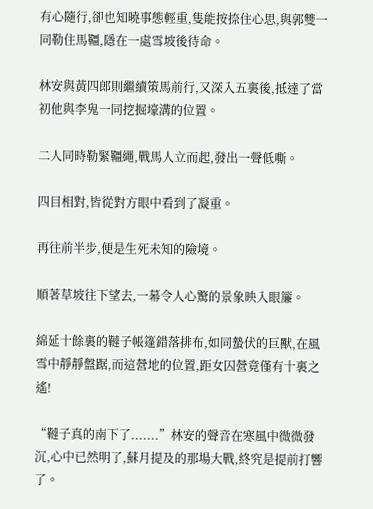有心隨行,卻也知曉事態輕重,隻能按捺住心思,與郭雙一同勒住馬韁,隱在一處雪坡後待命。

林安與黃四郎則繼續策馬前行,又深入五裏後,抵達了當初他與李鬼一同挖掘壕溝的位置。

二人同時勒緊韁繩,戰馬人立而起,發出一聲低嘶。

四目相對,皆從對方眼中看到了凝重。

再往前半步,便是生死未知的險境。

順著草坡往下望去,一幕令人心驚的景象映入眼簾。

綿延十餘裏的韃子帳篷錯落排布,如同蟄伏的巨獸,在風雪中靜靜盤踞,而這營地的位置,距女囚營竟僅有十裏之遙!

“韃子真的南下了.......”林安的聲音在寒風中微微發沉,心中已然明了,蘇月提及的那場大戰,終究是提前打響了。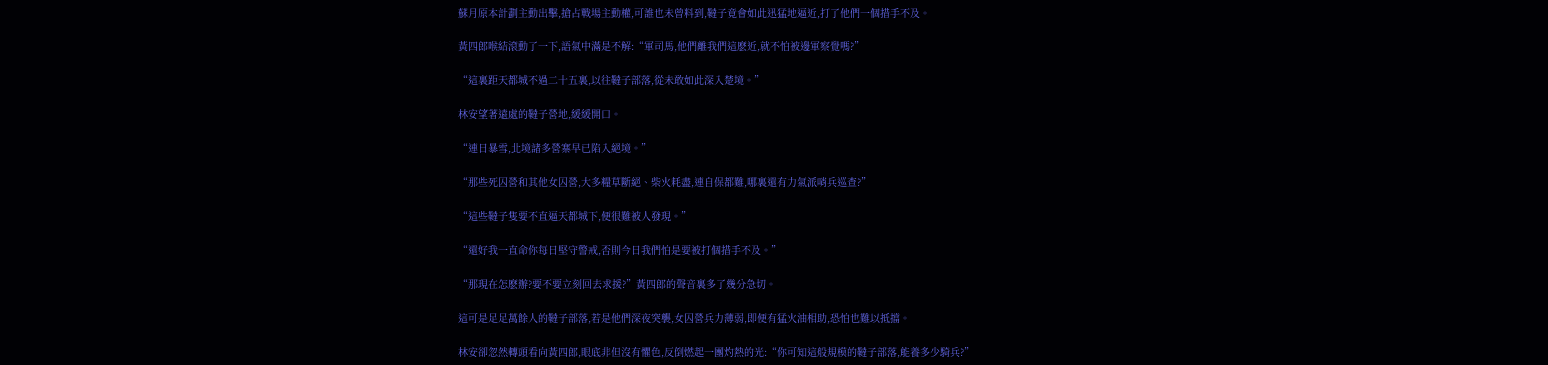蘇月原本計劃主動出擊,搶占戰場主動權,可誰也未曾料到,韃子竟會如此迅猛地逼近,打了他們一個措手不及。

黃四郎喉結滾動了一下,語氣中滿是不解:“軍司馬,他們離我們這麽近,就不怕被邊軍察覺嗎?”

“這裏距天都城不過二十五裏,以往韃子部落,從未敢如此深入楚境。”

林安望著遠處的韃子營地,緩緩開口。

“連日暴雪,北境諸多營寨早已陷入絕境。”

“那些死囚營和其他女囚營,大多糧草斷絕、柴火耗盡,連自保都難,哪裏還有力氣派哨兵巡查?”

“這些韃子隻要不直逼天都城下,便很難被人發現。”

“還好我一直命你每日堅守警戒,否則今日我們怕是要被打個措手不及。”

“那現在怎麽辦?要不要立刻回去求援?”黃四郎的聲音裏多了幾分急切。

這可是足足萬餘人的韃子部落,若是他們深夜突襲,女囚營兵力薄弱,即便有猛火油相助,恐怕也難以抵擋。

林安卻忽然轉頭看向黃四郎,眼底非但沒有懼色,反倒燃起一團灼熱的光:“你可知這般規模的韃子部落,能養多少騎兵?”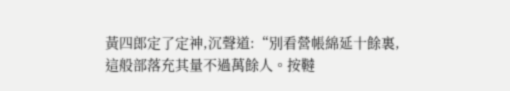黃四郎定了定神,沉聲道:“別看營帳綿延十餘裏,這般部落充其量不過萬餘人。按韃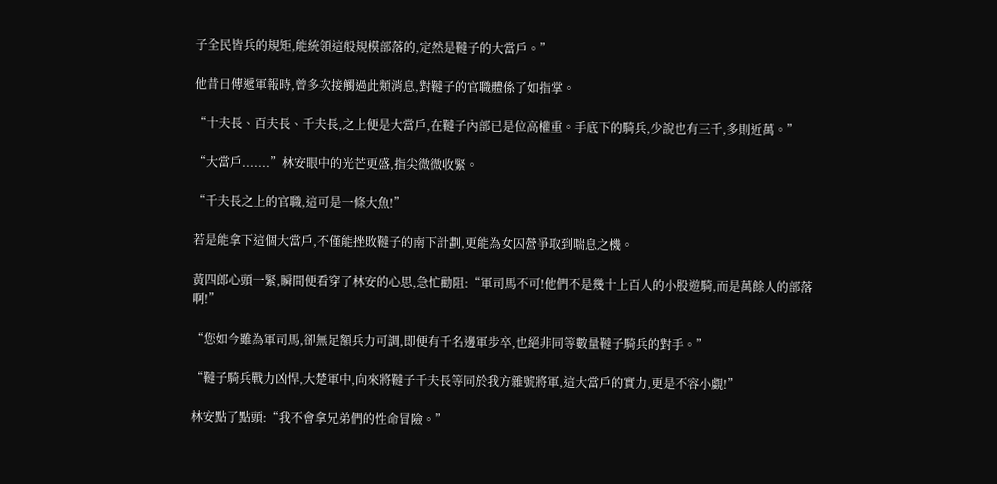子全民皆兵的規矩,能統領這般規模部落的,定然是韃子的大當戶。”

他昔日傳遞軍報時,曾多次接觸過此類消息,對韃子的官職體係了如指掌。

“十夫長、百夫長、千夫長,之上便是大當戶,在韃子內部已是位高權重。手底下的騎兵,少說也有三千,多則近萬。”

“大當戶.......”林安眼中的光芒更盛,指尖微微收緊。

“千夫長之上的官職,這可是一條大魚!”

若是能拿下這個大當戶,不僅能挫敗韃子的南下計劃,更能為女囚營爭取到喘息之機。

黃四郎心頭一緊,瞬間便看穿了林安的心思,急忙勸阻:“軍司馬不可!他們不是幾十上百人的小股遊騎,而是萬餘人的部落啊!”

“您如今雖為軍司馬,卻無足額兵力可調,即便有千名邊軍步卒,也絕非同等數量韃子騎兵的對手。”

“韃子騎兵戰力凶悍,大楚軍中,向來將韃子千夫長等同於我方雜號將軍,這大當戶的實力,更是不容小覷!”

林安點了點頭:“我不會拿兄弟們的性命冒險。”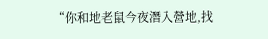“你和地老鼠今夜潛入營地,找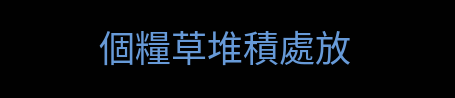個糧草堆積處放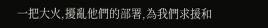一把大火,擾亂他們的部署,為我們求援和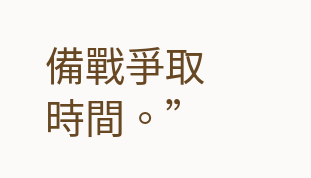備戰爭取時間。”